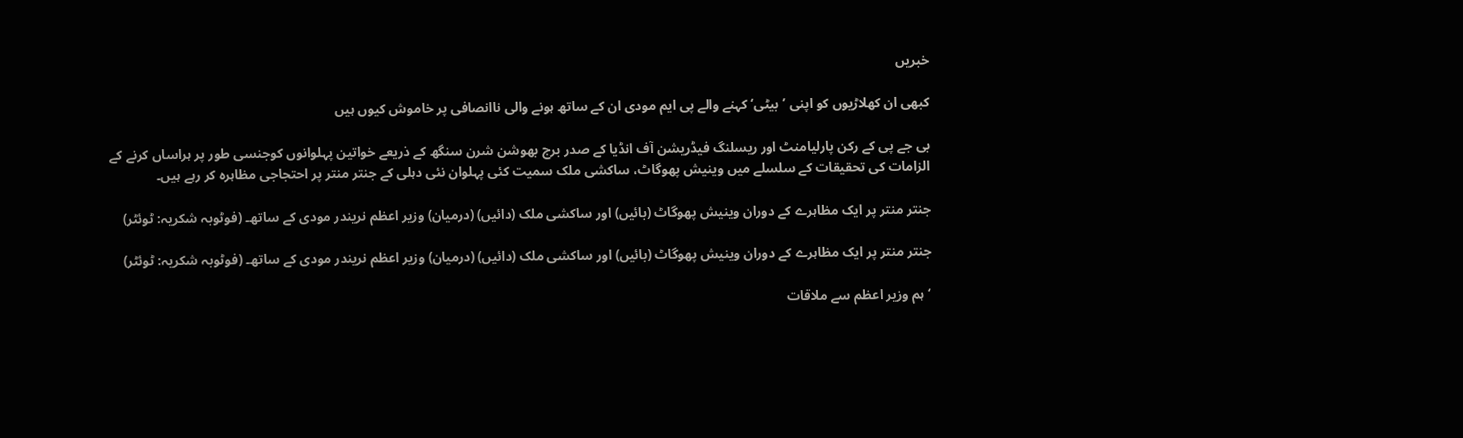خبریں

کبھی ان کھلاڑیوں کو اپنی ’بیٹی‘ کہنے والے پی ایم مودی ان کے ساتھ ہونے والی ناانصافی پر خاموش کیوں ہیں

بی جے پی کے رکن پارلیامنٹ اور ریسلنگ فیڈریشن آف انڈیا کے صدر برج بھوشن شرن سنگھ کے ذریعے خواتین پہلوانوں کوجنسی طور پر ہراساں کرنے کے الزامات کی تحقیقات کے سلسلے میں وینیش پھوگاٹ، ساکشی ملک سمیت کئی پہلوان نئی دہلی کے جنتر منتر پر احتجاجی مظاہرہ کر رہے ہیں۔

جنتر منتر پر ایک مظاہرے کے دوران وینیش پھوگاٹ (بائیں) اور ساکشی ملک (دائیں) (درمیان) وزیر اعظم نریندر مودی کے ساتھ۔ (فوٹوبہ شکریہ: ٹوئٹر)

جنتر منتر پر ایک مظاہرے کے دوران وینیش پھوگاٹ (بائیں) اور ساکشی ملک (دائیں) (درمیان) وزیر اعظم نریندر مودی کے ساتھ۔ (فوٹوبہ شکریہ: ٹوئٹر)

‘ہم وزیر اعظم سے ملاقات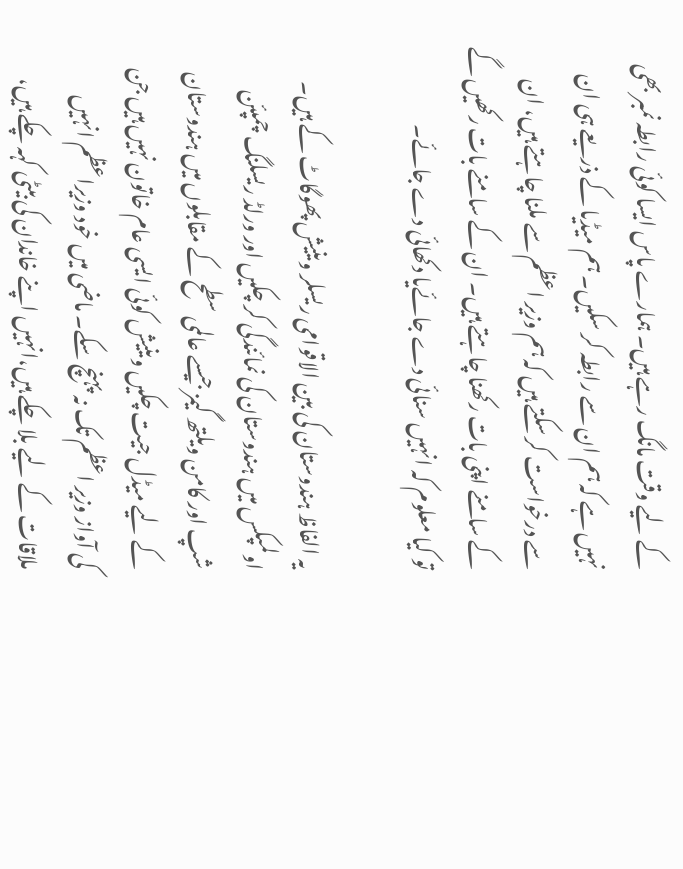کے لیے وقت مانگ رہے ہیں۔ ہمارے پاس ایسا کوئی رابطہ نمبر بھی نہیں ہے کہ ہم ان سے رابطہ کر سکیں۔ ہم میڈیا کے ذریعے ہی ان سے درخواست کر سکتے ہیں کہ ہم وزیر اعظم سے ملنا چاہتے ہیں، ان کے سامنے اپنی بات رکھنا چاہتے ہیں۔ ان کے سامنے بات رکھیں گے تو کیا معلوم کہ انہیں سنائی دے جائےیا دکھائی دے جائے۔

یہ الفاظ ہندوستان کی بین الاقوامی ریسلر وینیش پھوگاٹ کے ہیں۔ اولمپکس میں ہندوستان کی نمائندگی کر چکیں اور ورلڈ ریسلنگ چمپئن شپ اور کامن ویلتھ گیمز جیسے عالمی سطح کے مقابلوں میں ہندوستان کے لیے میڈل جیت چکیں وینیش کوئی ایسی عام خاتون نہیں ہیں جن کی آواز وزیر اعظم تک نہ پہنچ سکے۔ ماضی میں خود وزیراعظم انہیں ملاقات کے لیے بلا چکے ہیں،انہیں اپنے خاندان کی بیٹی کہہ چکے ہیں،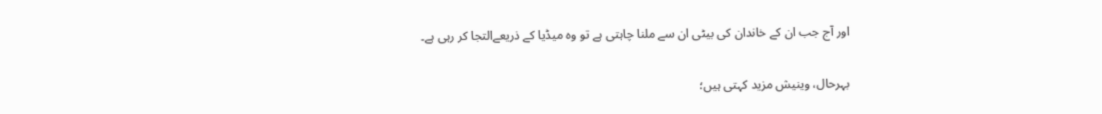اور آج جب ان کے خاندان کی بیٹی ان سے ملنا چاہتی ہے تو وہ میڈیا کے ذریعےالتجا کر رہی ہے۔

بہرحال، وینیش مزید کہتی ہیں؛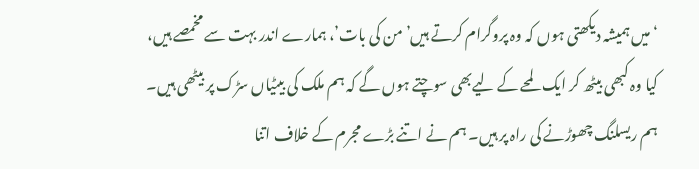‘میں ہمیشہ دیکھتی ہوں کہ وہ پروگرام کرتے ہیں’من کی بات’، ہمارے اندر بہت سے مخمصے ہیں، کیا وہ کبھی بیٹھ کر ایک لمحے کے لیےبھی سوچتے ہوں گے کہ ہم ملک کی بیٹیاں سڑک پر بیٹھی ہیں۔ ہم ریسلنگ چھوڑنے کی راہ پر ہیں۔ ہم نے اتنے بڑے مجرم کے خلاف اتنا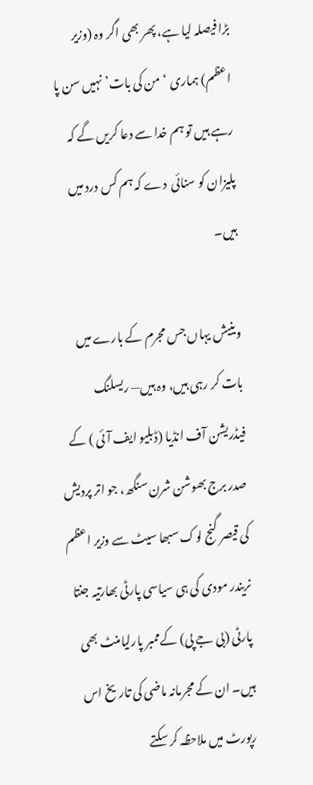بڑا فیصلہ لیا ہے، پھر بھی اگر وہ (وزیر اعظم) ہماری ‘من کی بات’ نہیں سن پا رہے ہیں تو ہم خدا سے دعا کریں گے کہ پلیزان کو سنائی  دے کہ ہم کس درد میں ہیں۔

وینیش یہاں جس مجرم کے بارے میں بات کر رہی ہیں، وہ ہیں— ریسلنگ فیڈریشن آف انڈیا (ڈبلیو ایف آئی ) کے صدر برج بھوشن شرن سنگھ، جو اتر پردیش کی قیصر گنج لوک سبھا سیٹ سے وزیر اعظم نریندر مودی کی ہی سیاسی پارٹی بھارتیہ جنتا پارٹی (بی جے پی) کےممبر پارلیامنٹ بھی ہیں۔ ان کے مجرمانہ ماضی کی تاریخ اس رپورٹ میں ملاحظہ کر سکتے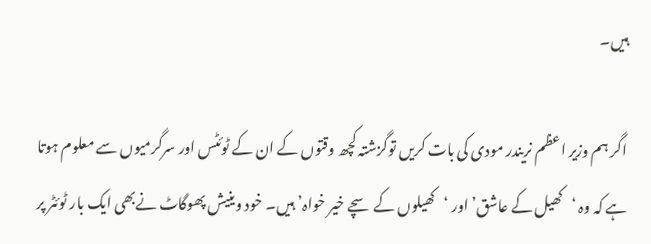ہیں۔

اگر ہم وزیر اعظم نریندر مودی کی بات کریں توگزشتہ کچھ وقتوں کے ان کے ٹوئٹس اور سرگرمیوں سے معلوم ہوتا ہے کہ وہ ‘کھیل کے عاشق’ اور ‘کھیلوں کے سچے خیر خواہ’ ہیں۔ خود وینیش پھوگاٹ نےبھی ایک بار ٹوئٹر پر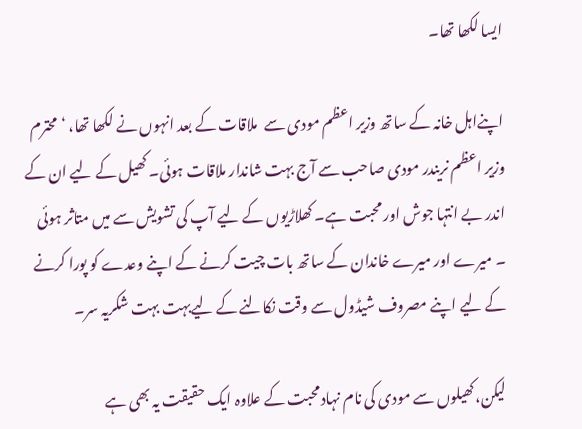ایسا لکھا تھا۔

اپنےاہل خانہ کے ساتھ وزیر اعظم مودی سے  ملاقات کے بعد انہوں نے لکھا تھا، ‘محترم وزیر اعظم نریندر مودی صاحب سے آج بہت شاندار ملاقات ہوئی۔ کھیل کے لیے ان کے اندر بے انتہا جوش اور محبت ہے۔ کھلاڑیوں کے لیے آپ کی تشویش سے میں متاثر ہوئی ۔ میرے اور میرے خاندان کے ساتھ بات چیت کرنے کے اپنے وعدے کو پورا کرنے کے لیے اپنے مصروف شیڈول سے وقت نکالنے کے لیےبہت بہت شکریہ سر۔

لیکن،کھیلوں سے مودی کی نام نہادمحبت کے علاوہ ایک حقیقت یہ بھی ہے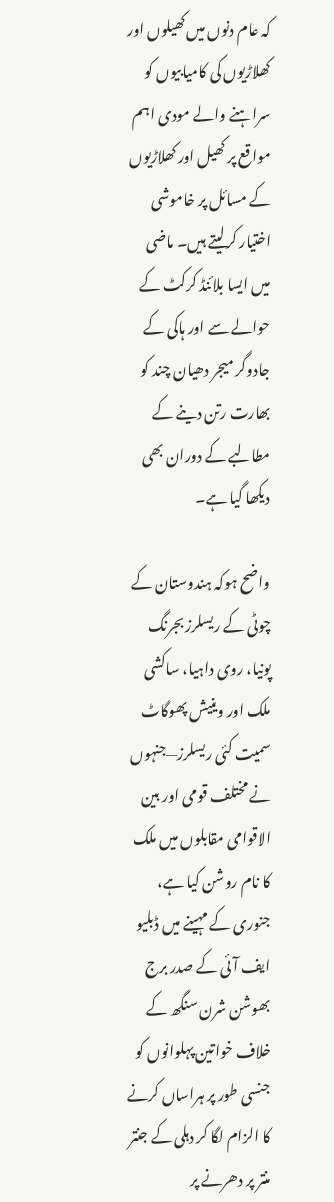کہ عام دنوں میں کھیلوں اور کھلاڑیوں کی کامیابیوں کو سراہنے والے مودی اہم مواقع پر کھیل اور کھلاڑیوں کے مسائل پر خاموشی اختیار کرلیتے ہیں۔ ماضی میں ایسا بلائنڈ کرکٹ کے حوالے سے اور ہاکی کے جادوگر میجر دھیان چند کو بھارت رتن دینے کے مطالبے کے دوران بھی دیکھا گیا ہے۔

واضح ہوکہ ہندوستان کے چوٹی کے ریسلرز بجرنگ پونیا، روی داہیا، ساکشی ملک اور وینیش پھوگاٹ سمیت کئی ریسلرز—جنہوں نے مختلف قومی اور بین الاقوامی مقابلوں میں ملک کا نام روشن کیا ہے، جنوری کے مہینے میں ڈبلیو ایف آئی کے صدر برج بھوشن شرن سنگھ کے خلاف خواتین پہلوانوں کو جنسی طور پر ہراساں کرنے کا الزام لگا کر دہلی کے جنتر منتر پر دھرنے پر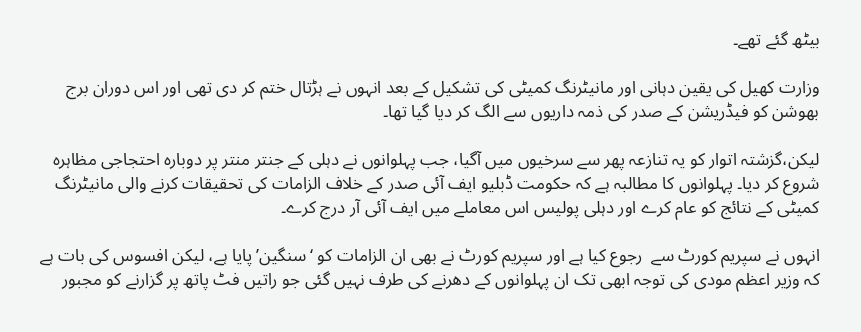بیٹھ گئے تھے۔

وزارت کھیل کی یقین دہانی اور مانیٹرنگ کمیٹی کی تشکیل کے بعد انہوں نے ہڑتال ختم کر دی تھی اور اس دوران برج بھوشن کو فیڈریشن کے صدر کی ذمہ داریوں سے الگ کر دیا گیا تھا۔

لیکن،گزشتہ اتوار کو یہ تنازعہ پھر سے سرخیوں میں آگیا، جب پہلوانوں نے دہلی کے جنتر منتر پر دوبارہ احتجاجی مظاہرہ شروع کر دیا۔ پہلوانوں کا مطالبہ ہے کہ حکومت ڈبلیو ایف آئی صدر کے خلاف الزامات کی تحقیقات کرنے والی مانیٹرنگ کمیٹی کے نتائج کو عام کرے اور دہلی پولیس اس معاملے میں ایف آئی آر درج کرے۔

انہوں نے سپریم کورٹ سے  رجوع کیا ہے اور سپریم کورٹ نے بھی ان الزامات کو ‘سنگین’پایا ہے، لیکن افسوس کی بات ہے کہ وزیر اعظم مودی کی توجہ ابھی تک ان پہلوانوں کے دھرنے کی طرف نہیں گئی جو راتیں فٹ پاتھ پر گزارنے کو مجبور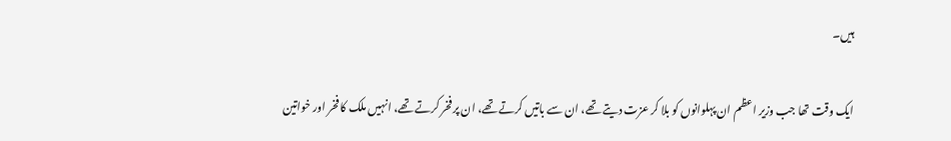ہیں۔

ایک وقت تھا جب وزیر اعظم ان پہلوانوں کو بلا کر عزت دیتے تھے، ان سے باتیں کرتے تھے، ان پر فخر کرتے تھے، انہیں ملک کا فخر اور خواتین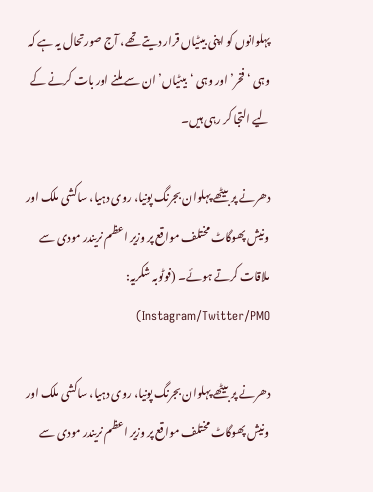پہلوانوں کو اپنی بیٹیاں قرار دیتے تھے، آج صورتحال یہ ہے کہ وہی ‘فخر’ اور وہی ‘بیٹیاں’ ان سے ملنے اور بات کرنے کے لیے التجا کر رہی ہیں۔

دھرنے پر بیٹھے پہلوان بجرنگ پونیا، روی دہیا، ساکشی ملک اور ونیش پھوگاٹ مختلف مواقع پر وزیر اعظم نریندر مودی سے ملاقات کرتے ہوئے۔ (فوٹوبہ شکریہ: Instagram/Twitter/PMO)

دھرنے پر بیٹھے پہلوان بجرنگ پونیا، روی دہیا، ساکشی ملک اور ونیش پھوگاٹ مختلف مواقع پر وزیر اعظم نریندر مودی سے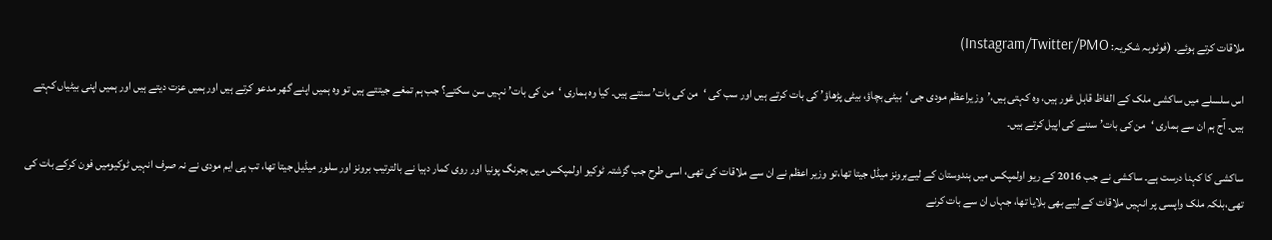ملاقات کرتے ہوئے۔ (فوٹوبہ شکریہ: Instagram/Twitter/PMO)

اس سلسلے میں ساکشی ملک کے الفاظ قابل غور ہیں، وہ کہتی ہیں،’وزیراعظم مودی جی ‘بیٹی بچاؤ، بیٹی پڑھاؤ’ کی بات کرتے ہیں اور سب کی ‘من کی بات’ سنتے ہیں۔ کیا وہ ہماری ‘من کی بات’ نہیں سن سکتے؟ جب ہم تمغے جیتتے ہیں تو وہ ہمیں اپنے گھر مدعو کرتے ہیں اورہمیں عزت دیتے ہیں اور ہمیں اپنی بیٹیاں کہتے ہیں۔ آج ہم ان سے ہماری ‘من کی بات’ سننے کی اپیل کرتے ہیں۔

ساکشی کا کہنا درست ہے۔ ساکشی نے جب 2016 کے ریو اولمپکس میں ہندوستان کے لیےبرونز میڈل جیتا تھا،تو وزیر اعظم نے ان سے ملاقات کی تھی، اسی طرح جب گزشتہ ٹوکیو اولمپکس میں بجرنگ پونیا اور روی کمار دہیا نے بالترتیب برونز اور سلور میڈیل جیتا تھا، تب پی ایم مودی نے نہ صرف انہیں ٹوکیومیں فون کرکے بات کی تھی،بلکہ ملک واپسی پر انہیں ملاقات کے لیے بھی بلایا تھا، جہاں ان سے بات کرنے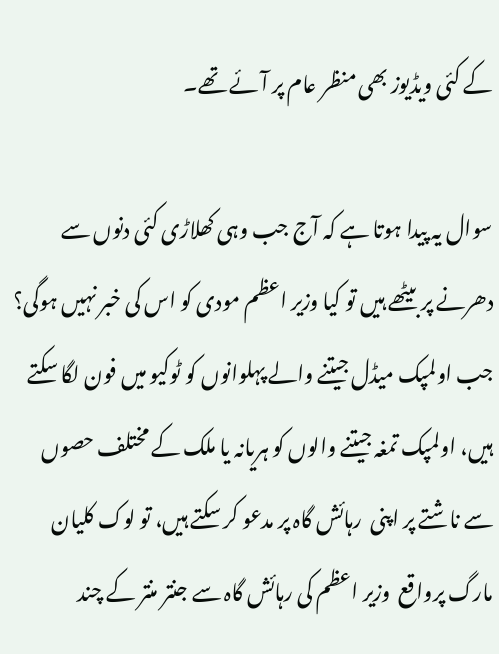کے کئی ویڈیوز بھی منظر عام پر آئے تھے۔

سوال یہ پیدا ہوتا ہے کہ آج جب وہی کھلاڑی کئی دنوں سے دھرنے پر بیٹھے ہیں تو کیا وزیر اعظم مودی کو اس کی خبر نہیں ہوگی؟ جب اولمپک میڈل جیتنے والے پہلوانوں کو ٹوکیو میں فون لگا سکتے ہیں، اولمپک تمغہ جیتنے والوں کو ہریانہ یا ملک کے مختلف حصوں سے ناشتے پر اپنی  رہائش گاہ پر مدعو کر سکتے ہیں، تو لوک کلیان مارگ پرواقع  وزیر اعظم کی رہائش گاہ سے جنتر منتر کے چند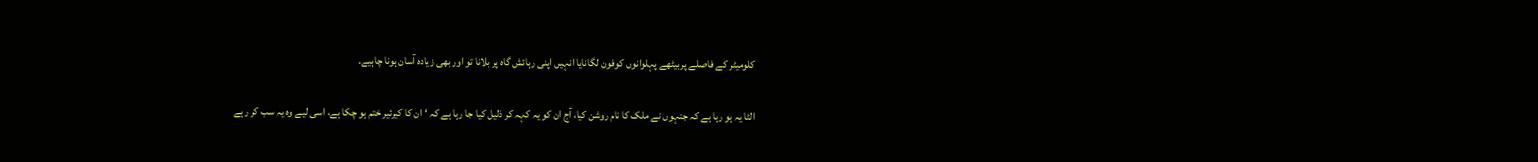کلومیٹر کے فاصلے پربیٹھے پہلوانوں کوفون لگانایا انہیں اپنی رہائش گاہ پر بلانا تو اور بھی زیادہ آسان ہونا چاہیے۔

الٹا یہ ہو رہا ہے کہ جنہوں نے ملک کا نام روشن کیا، آج ان کو یہ کہہ کر ذلیل کیا جا رہا ہے کہ ‘ان کا کیرئیر ختم ہو چکا ہے، اسی لیے وہ یہ سب کر رہے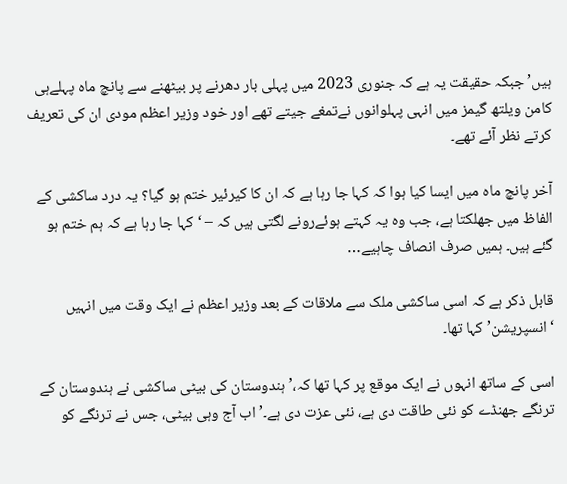ہیں’ جبکہ حقیقت یہ ہے کہ جنوری 2023 میں پہلی بار دھرنے پر بیٹھنے سے پانچ ماہ پہلےہی کامن ویلتھ گیمز میں انہی پہلوانوں نےتمغے جیتے تھے اور خود وزیر اعظم مودی ان کی تعریف کرتے نظر آئے تھے۔

آخر پانچ ماہ میں ایسا کیا ہوا کہ کہا جا رہا ہے کہ ان کا کیرئیر ختم ہو گیا؟ یہ درد ساکشی کے الفاظ میں جھلکتا ہے، جب وہ یہ کہتے ہوئےرونے لگتی ہیں کہ – ‘ کہا جا رہا ہے کہ ہم ختم ہو گئے ہیں۔ ہمیں صرف انصاف چاہیے…

قابل ذکر ہے کہ اسی ساکشی ملک سے ملاقات کے بعد وزیر اعظم نے ایک وقت میں انہیں ‘انسپریشن’ کہا تھا۔

اسی کے ساتھ انہوں نے ایک موقع پر کہا تھا کہ،’ہندوستان کی بیٹی ساکشی نے ہندوستان کے ترنگے جھنڈے کو نئی طاقت دی ہے، نئی عزت دی ہے۔’ اب آج وہی بیٹی، جس نے ترنگے کو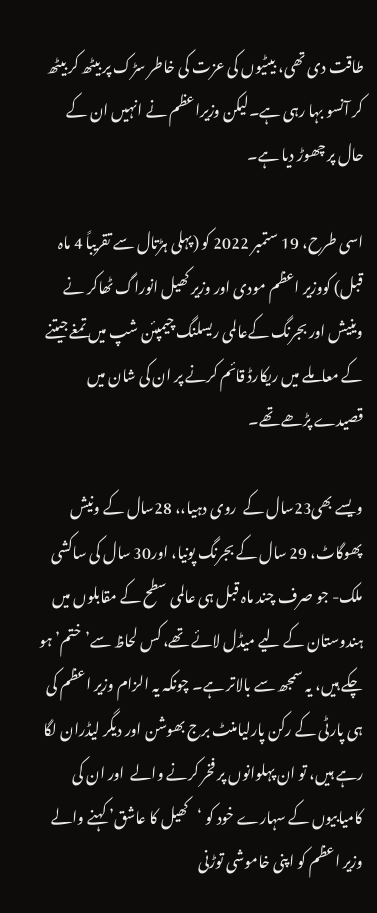طاقت دی تھی، بیٹیوں کی عزت کی خاطر سڑک پر بیٹھ کر بیٹھ کر آنسو بہا رہی ہے۔لیکن وزیراعظم نے انہیں ان کے حال پر چھوڑ دیا ہے۔

اسی طرح، 19 ستمبر 2022 کو (پہلی ہڑتال سے تقریباً 4 ماہ قبل) کووزیر اعظم مودی اور وزیر کھیل انوراگ ٹھاکر نے وینیش اور بجرنگ کےعالمی ریسلنگ چیمپئن شپ میں تمغے جیتنے کے معاملے میں ریکارڈ قائم کرنے پر ان کی شان میں قصیدے پڑھے تھے۔

ویسے بھی23سال کے  روی دہیا،، 28سال کے ونیش پھوگاٹ، 29 سال کے بجرنگ پونیا، اور30 سال کی ساکشی ملک- جو صرف چند ماہ قبل ہی عالمی سطح کے مقابلوں میں ہندوستان کے لیے میڈل لائے تھے، کس لحاظ سے’ختم’ ہو چکے ہیں، یہ سمجھ سے بالاتر ہے۔ چونکہ یہ الزام وزیر اعظم کی ہی پارٹی کے رکن پارلیامنٹ برج بھوشن اور دیگر لیڈران لگا رہے ہیں، تو ان پہلوانوں پر فخر کرنے والے  اور ان کی کامیابیوں کے سہارے خود کو ‘کھیل کا عاشق’ کہنے والے  وزیر اعظم کو اپنی خاموشی توڑنی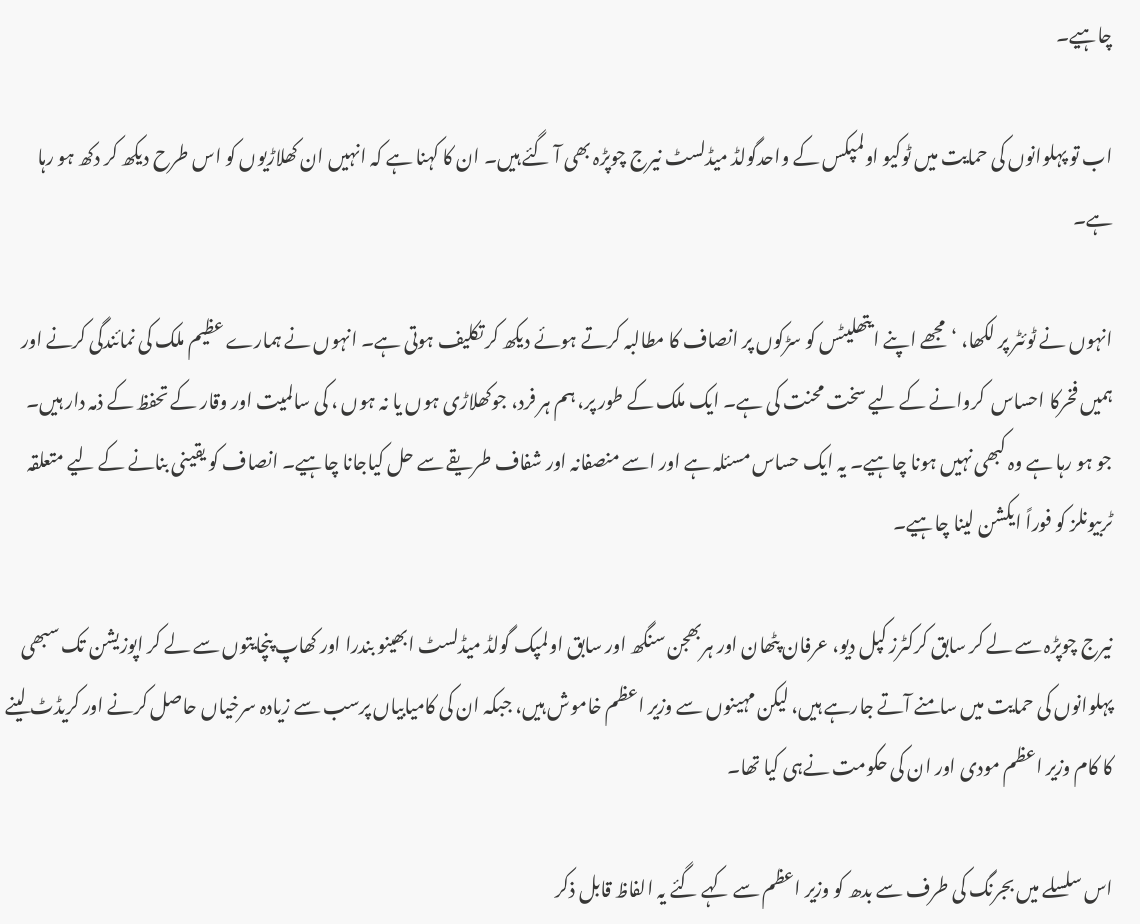چاہیے۔

اب تو پہلوانوں کی حمایت میں ٹوکیو اولمپکس کے واحدگولڈ میڈلسٹ نیرج چوپڑہ بھی آ گئے ہیں۔ ان کا کہنا ہے کہ انہیں ان کھلاڑیوں کو اس طرح دیکھ کر دکھ ہو رہا ہے۔

انہوں نے ٹوئٹر پر لکھا، ‘مجھے اپنے ایتھلیٹس کو سڑکوں پر انصاف کا مطالبہ کرتے ہوئے دیکھ کر تکلیف ہوتی ہے۔ انہوں نے ہمارے عظیم ملک کی نمائندگی کرنے اور ہمیں فخرکا احساس  کروانے کے لیے سخت محنت کی ہے۔ ایک ملک کے طور پر، ہم ہر فرد، جوکھلاڑی ہوں یا نہ ہوں ، کی سالمیت اور وقار کے تحفظ کے ذمہ دار ہیں۔ جو ہو رہا ہے وہ کبھی نہیں ہونا چاہیے۔ یہ ایک حساس مسئلہ ہے اور اسے منصفانہ اور شفاف طریقے سے حل کیاجانا چاہیے۔ انصاف کو یقینی بنانے کے لیے متعلقہ ٹربیونلز کو فوراً ایکشن لینا چاہیے۔

نیرج چوپڑہ سے لے کر سابق کرکٹرز کپل دیو، عرفان پٹھان اور ہربھجن سنگھ اور سابق اولمپک گولڈ میڈلسٹ ابھینو بندرا اور کھاپ پنچایتوں سے لے کر اپوزیشن تک سبھی پہلوانوں کی حمایت میں سامنے آتے جارہے ہیں، لیکن مہینوں سے وزیر اعظم خاموش ہیں، جبکہ ان کی کامیابیاں پرسب سے زیادہ سرخیاں حاصل کرنے اور کریڈٹ لینے کا کام وزیر اعظم مودی اور ان کی حکومت نےہی کیا تھا۔

اس سلسلے میں بجرنگ کی طرف سے بدھ کو وزیر اعظم سے کہے گئے یہ الفاظ قابل ذکر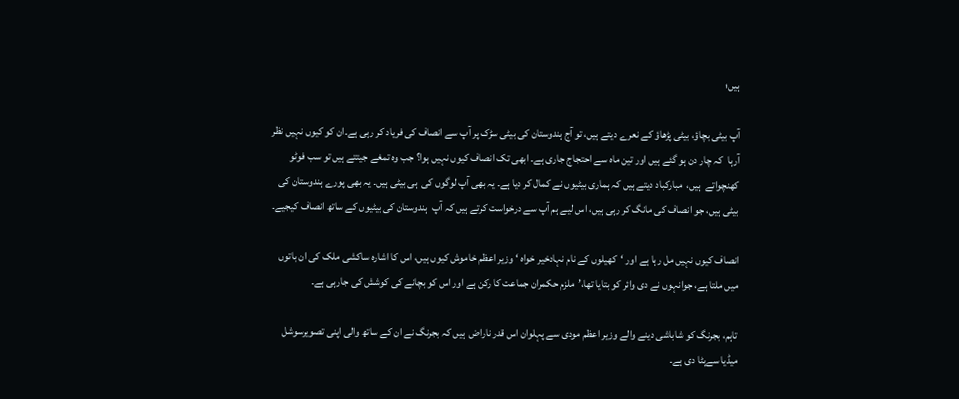ہیں؛

آپ بیٹی بچاؤ، بیٹی پڑھاؤ کے نعرے دیتے ہیں، تو آج ہندوستان کی بیٹی سڑک پر آپ سے انصاف کی فریاد کر رہی ہے۔ان کو کیوں نہیں نظر آرہا  کہ چار دن ہو گئے ہیں اور تین ماہ سے احتجاج جاری ہے۔ ابھی تک انصاف کیوں نہیں ہوا؟ جب وہ تمغے جیتتے ہیں تو سب فوٹو کھنچواتے  ہیں،  مبارکباد دیتے ہیں کہ ہماری بیٹیوں نے کمال کر دیا ہے۔ یہ بھی آپ لوگوں کی  ہی بیٹی ہیں۔ یہ بھی پورے ہندوستان کی بیٹی ہیں، جو انصاف کی مانگ کر رہی ہیں، اس لیے ہم آپ سے درخواست کرتے ہیں کہ آپ  ہندوستان کی بیٹیوں کے ساتھ انصاف کیجیے۔

انصاف کیوں نہیں مل رہا ہے اور ‘کھیلوں کے نام نہادخیر خواہ ‘ وزیر اعظم خاموش کیوں ہیں، اس کا اشارہ ساکشی ملک کی ان باتوں میں ملتا ہے، جوانہوں نے دی وائر کو بتایا تھا،’ملزم حکمران جماعت کا رکن ہے اور اس کو بچانے کی کوشش کی جارہی ہے۔

تاہم، بجرنگ کو شاباشی دینے والے وزیر اعظم مودی سے پہلوان اس قدر ناراض  ہیں کہ بجرنگ نے ان کے ساتھ والی اپنی تصویرسوشل میڈیا سےہٹا دی ہے۔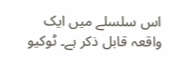اس سلسلے میں ایک واقعہ قابل ذکر ہے۔ ٹوکیو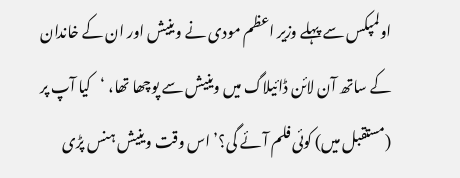اولمپکس سے پہلے وزیر اعظم مودی نے وینیش اور ان کے خاندان کے ساتھ آن لائن ڈائیلاگ میں وینیش سے پوچھا تھا، ‘کیا آپ پر (مستقبل میں) کوئی فلم آئے گی؟’ اس وقت وینیش ہنس پڑی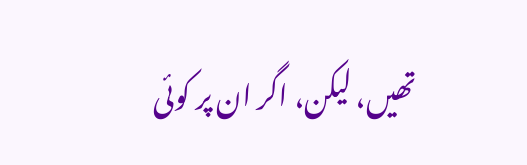تھیں، لیکن، اگر ان پر کوئی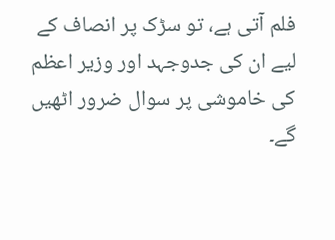فلم آتی ہے، تو سڑک پر انصاف کے لیے ان کی جدوجہد اور وزیر اعظم کی خاموشی پر سوال ضرور اٹھیں گے۔